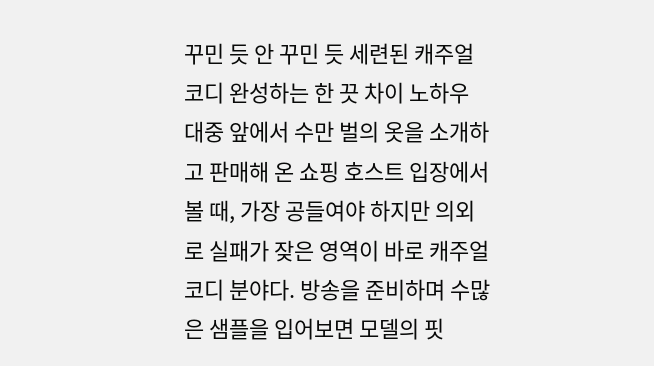꾸민 듯 안 꾸민 듯 세련된 캐주얼코디 완성하는 한 끗 차이 노하우
대중 앞에서 수만 벌의 옷을 소개하고 판매해 온 쇼핑 호스트 입장에서 볼 때, 가장 공들여야 하지만 의외로 실패가 잦은 영역이 바로 캐주얼코디 분야다. 방송을 준비하며 수많은 샘플을 입어보면 모델의 핏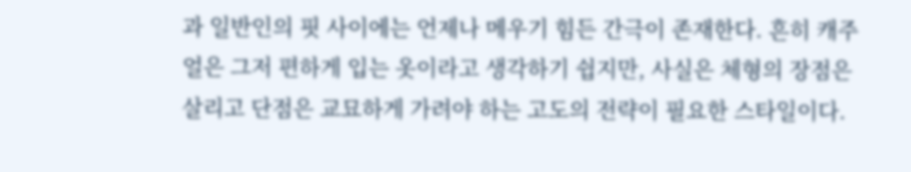과 일반인의 핏 사이에는 언제나 메우기 힘든 간극이 존재한다. 흔히 캐주얼은 그저 편하게 입는 옷이라고 생각하기 쉽지만, 사실은 체형의 장점은 살리고 단점은 교묘하게 가려야 하는 고도의 전략이 필요한 스타일이다.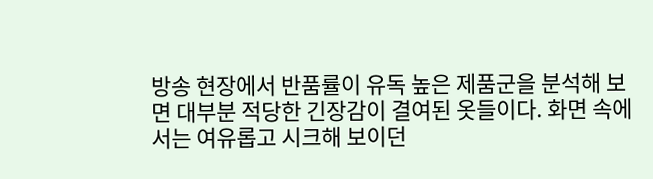방송 현장에서 반품률이 유독 높은 제품군을 분석해 보면 대부분 적당한 긴장감이 결여된 옷들이다. 화면 속에서는 여유롭고 시크해 보이던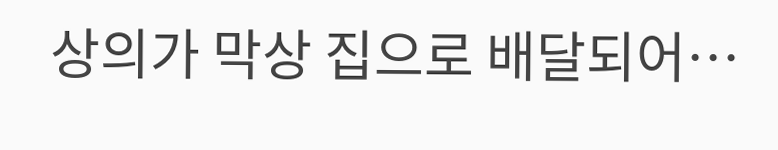상의가 막상 집으로 배달되어…